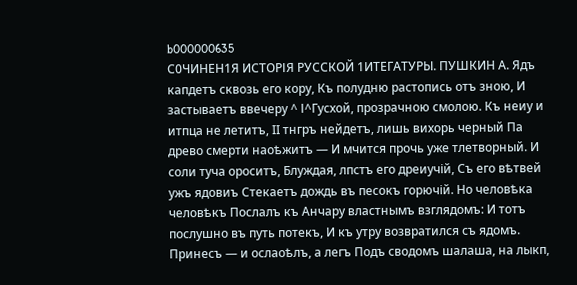b000000635
С0ЧИНЕН1Я ИСТОРІЯ РУССКОЙ 1ИТЕГАТУРЫ. ПУШКИН А. Ядъ капдетъ сквозь его кору, Къ полудню растопись отъ зною, И застываетъ ввечеру ^ І^Гусхой, прозрачною смолою. Къ неиу и итпца не летитъ, II тнгръ нейдетъ, лишь вихорь черный Па древо смерти наоѣжитъ — И мчится прочь уже тлетворный. И соли туча ороситъ, Блуждая, лпстъ его дреиучій, Съ его вѣтвей ужъ ядовиъ Стекаетъ дождь въ песокъ горючій. Но человѣка человѣкъ Послалъ къ Анчару властнымъ взглядомъ: И тотъ послушно въ путь потекъ, И къ утру возвратился съ ядомъ. Принесъ — и ослаоѣлъ, а легъ Подъ сводомъ шалаша, на лыкп,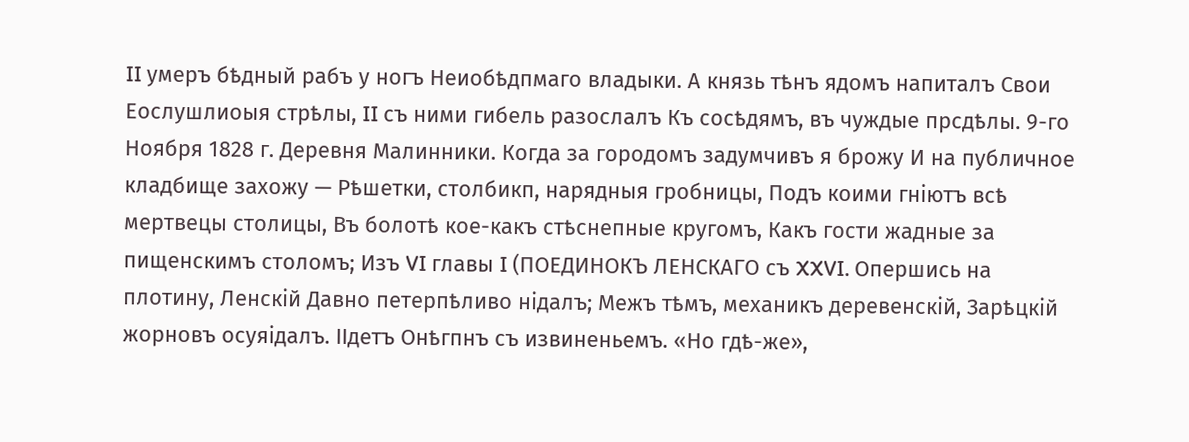II умеръ бѣдный рабъ у ногъ Неиобѣдпмаго владыки. А князь тѣнъ ядомъ напиталъ Свои Еослушлиоыя стрѣлы, II съ ними гибель разослалъ Къ сосѣдямъ, въ чуждые прсдѣлы. 9-го Ноября 1828 г. Деревня Малинники. Когда за городомъ задумчивъ я брожу И на публичное кладбище захожу — Рѣшетки, столбикп, нарядныя гробницы, Подъ коими гніютъ всѣ мертвецы столицы, Въ болотѣ кое-какъ стѣснепные кругомъ, Какъ гости жадные за пищенскимъ столомъ; Изъ VI главы I (ПОЕДИНОКЪ ЛЕНСКАГО съ XXVI. Опершись на плотину, Ленскій Давно петерпѣливо нідалъ; Межъ тѣмъ, механикъ деревенскій, Зарѣцкій жорновъ осуяідалъ. ІІдетъ Онѣгпнъ съ извиненьемъ. «Но гдѣ-же»,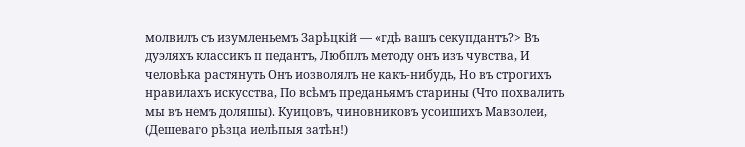молвилъ съ изумленьемъ Зарѣцкій — «гдѣ вашъ секупдантъ?> Въ дуэляхъ классикъ п педантъ, Любплъ методу онъ изъ чувства, И человѣка растянуть Онъ иозволялъ не какъ-нибудь, Но въ строгихъ нравилахъ искусства, По всѣмъ преданьямъ старины (Что похвалить мы въ немъ доляшы). Куицовъ, чиновниковъ усоишихъ Мавзолеи, (Дешеваго рѣзца иелѣпыя затѣн!)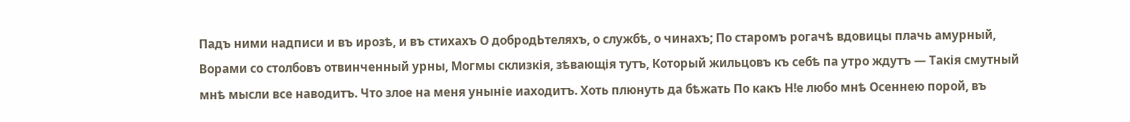Падъ ними надписи и въ ирозѣ, и въ стихахъ О добродЬтеляхъ, о службѣ, о чинахъ; По старомъ рогачѣ вдовицы плачь амурный, Ворами со столбовъ отвинченный урны, Могмы склизкія, зѣвающія тутъ, Который жильцовъ къ себѣ па утро ждутъ — Такія смутный мнѣ мысли все наводитъ. Что злое на меня уныніе иаходитъ. Хоть плюнуть да бѣжать По какъ Н!е любо мнѣ Осеннею порой, въ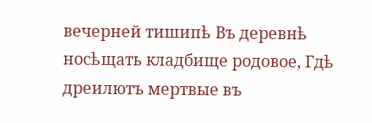вечерней тишипѣ Въ деревнѣ носѣщать кладбище родовое, Гдѣ дреилютъ мертвые въ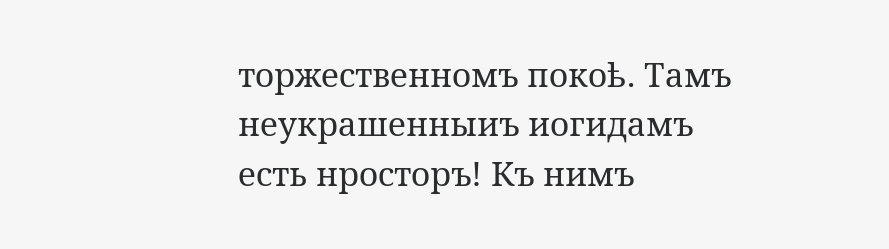торжественномъ покоѣ. Тамъ неукрашенныиъ иогидамъ есть нросторъ! Къ нимъ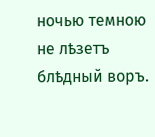ночью темною не лѣзетъ блѣдный воръ.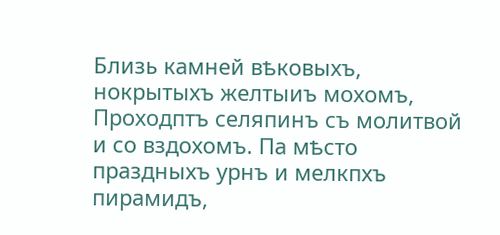Близь камней вѣковыхъ, нокрытыхъ желтыиъ мохомъ, Проходптъ селяпинъ съ молитвой и со вздохомъ. Па мѣсто праздныхъ урнъ и мелкпхъ пирамидъ,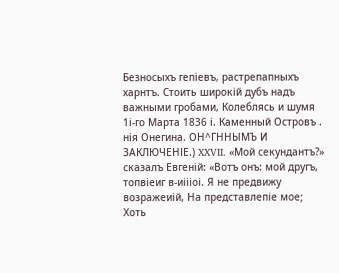Безносыхъ гепіевъ, растрепапныхъ харнтъ. Стоить широкій дубъ надъ важными гробами, Колеблясь и шумя 1і-го Марта 1836 і. Каменный Островъ . нія Онегина. ОН^ГННЫМЪ И ЗАКЛЮЧЕНІЕ.) XXVII. «Мой секундантъ?» сказалъ Евгеній: «Вотъ онъ: мой другъ, топвіеиг в-иіііоі. Я не предвижу возражеиій, На представлепіе мое; Хоть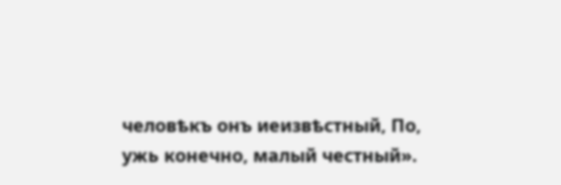человѣкъ онъ иеизвѣстный, По, ужь конечно, малый честный».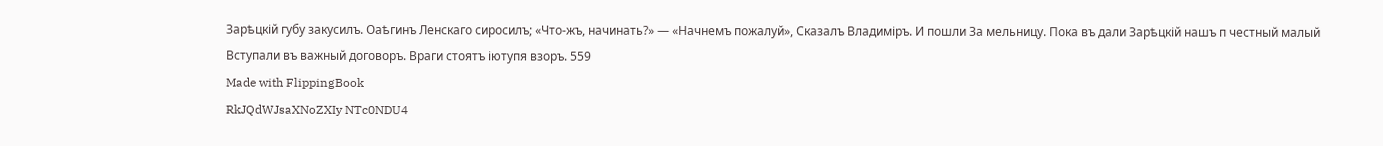Зарѣцкій губу закусилъ. Оаѣгинъ Ленскаго сиросилъ; «Что-жъ, начинать?» — «Начнемъ пожалуй», Сказалъ Владиміръ. И пошли За мельницу. Пока въ дали Зарѣцкій нашъ п честный малый Вступали въ важный договоръ. Враги стоятъ іютупя взоръ. 559
Made with FlippingBook
RkJQdWJsaXNoZXIy NTc0NDU4